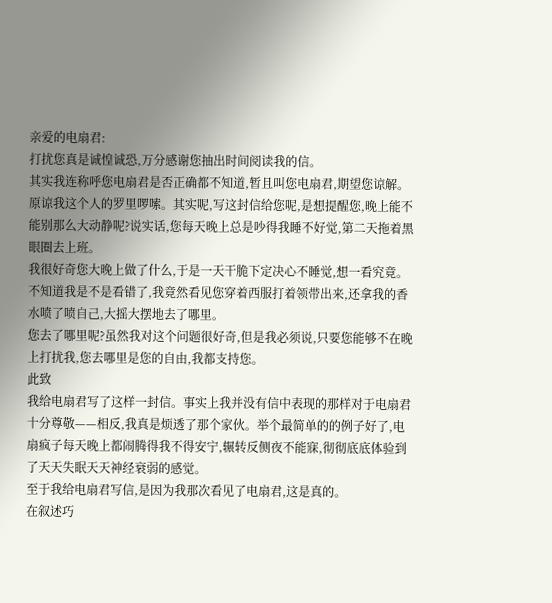亲爱的电扇君:
打扰您真是诚惶诚恐,万分感谢您抽出时间阅读我的信。
其实我连称呼您电扇君是否正确都不知道,暂且叫您电扇君,期望您谅解。
原谅我这个人的罗里啰嗦。其实呢,写这封信给您呢,是想提醒您,晚上能不能别那么大动静呢?说实话,您每天晚上总是吵得我睡不好觉,第二天拖着黑眼圈去上班。
我很好奇您大晚上做了什么,于是一天干脆下定决心不睡觉,想一看究竟。不知道我是不是看错了,我竟然看见您穿着西服打着领带出来,还拿我的香水喷了喷自己,大摇大摆地去了哪里。
您去了哪里呢?虽然我对这个问题很好奇,但是我必须说,只要您能够不在晚上打扰我,您去哪里是您的自由,我都支持您。
此致
我给电扇君写了这样一封信。事实上我并没有信中表现的那样对于电扇君十分尊敬——相反,我真是烦透了那个家伙。举个最简单的的例子好了,电扇疯子每天晚上都闹腾得我不得安宁,辗转反侧夜不能寐,彻彻底底体验到了天天失眠天天神经衰弱的感觉。
至于我给电扇君写信,是因为我那次看见了电扇君,这是真的。
在叙述巧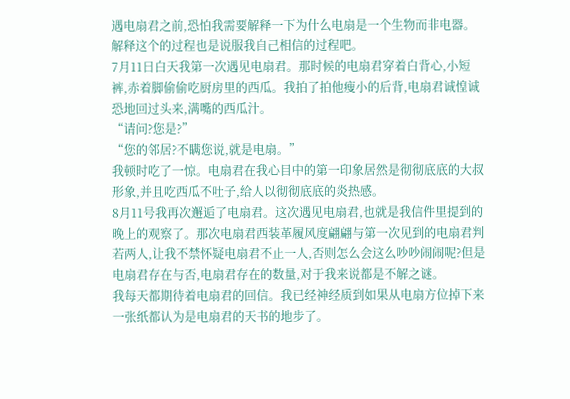遇电扇君之前,恐怕我需要解释一下为什么电扇是一个生物而非电器。解释这个的过程也是说服我自己相信的过程吧。
7月11日白天我第一次遇见电扇君。那时候的电扇君穿着白背心,小短裤,赤着脚偷偷吃厨房里的西瓜。我拍了拍他瘦小的后背,电扇君诚惶诚恐地回过头来,满嘴的西瓜汁。
“请问?您是?”
“您的邻居?不瞒您说,就是电扇。”
我顿时吃了一惊。电扇君在我心目中的第一印象居然是彻彻底底的大叔形象,并且吃西瓜不吐子,给人以彻彻底底的炎热感。
8月11号我再次邂逅了电扇君。这次遇见电扇君,也就是我信件里提到的晚上的观察了。那次电扇君西装革履风度翩翩与第一次见到的电扇君判若两人,让我不禁怀疑电扇君不止一人,否则怎么会这么吵吵闹闹呢?但是电扇君存在与否,电扇君存在的数量,对于我来说都是不解之谜。
我每天都期待着电扇君的回信。我已经神经质到如果从电扇方位掉下来一张纸都认为是电扇君的天书的地步了。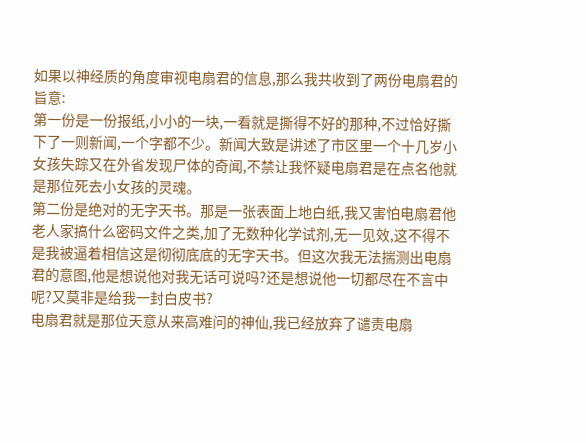如果以神经质的角度审视电扇君的信息,那么我共收到了两份电扇君的旨意:
第一份是一份报纸,小小的一块,一看就是撕得不好的那种,不过恰好撕下了一则新闻,一个字都不少。新闻大致是讲述了市区里一个十几岁小女孩失踪又在外省发现尸体的奇闻,不禁让我怀疑电扇君是在点名他就是那位死去小女孩的灵魂。
第二份是绝对的无字天书。那是一张表面上地白纸,我又害怕电扇君他老人家搞什么密码文件之类,加了无数种化学试剂,无一见效,这不得不是我被逼着相信这是彻彻底底的无字天书。但这次我无法揣测出电扇君的意图,他是想说他对我无话可说吗?还是想说他一切都尽在不言中呢?又莫非是给我一封白皮书?
电扇君就是那位天意从来高难问的神仙,我已经放弃了谴责电扇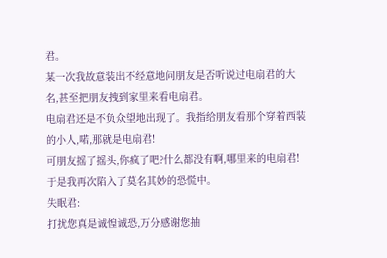君。
某一次我故意装出不经意地问朋友是否听说过电扇君的大名,甚至把朋友拽到家里来看电扇君。
电扇君还是不负众望地出现了。我指给朋友看那个穿着西装的小人,喏,那就是电扇君!
可朋友摇了摇头,你疯了吧?什么都没有啊,哪里来的电扇君!
于是我再次陷入了莫名其妙的恐慌中。
失眠君:
打扰您真是诚惶诚恐,万分感谢您抽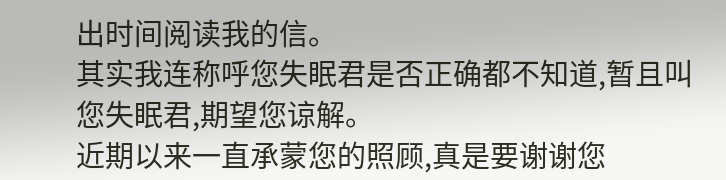出时间阅读我的信。
其实我连称呼您失眠君是否正确都不知道,暂且叫您失眠君,期望您谅解。
近期以来一直承蒙您的照顾,真是要谢谢您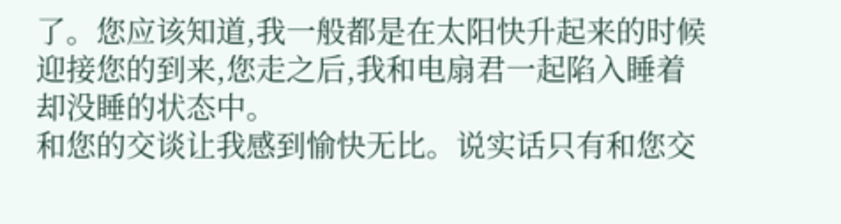了。您应该知道,我一般都是在太阳快升起来的时候迎接您的到来,您走之后,我和电扇君一起陷入睡着却没睡的状态中。
和您的交谈让我感到愉快无比。说实话只有和您交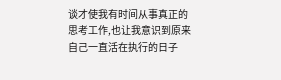谈才使我有时间从事真正的思考工作,也让我意识到原来自己一直活在执行的日子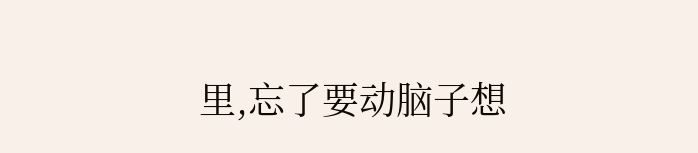里,忘了要动脑子想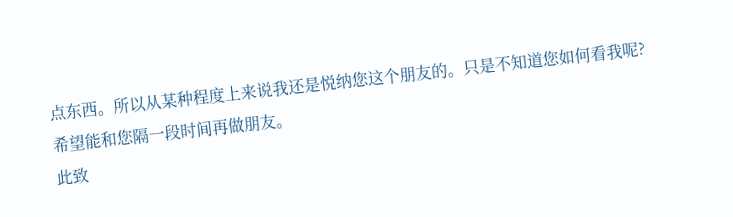点东西。所以从某种程度上来说我还是悦纳您这个朋友的。只是不知道您如何看我呢?
希望能和您隔一段时间再做朋友。
此致